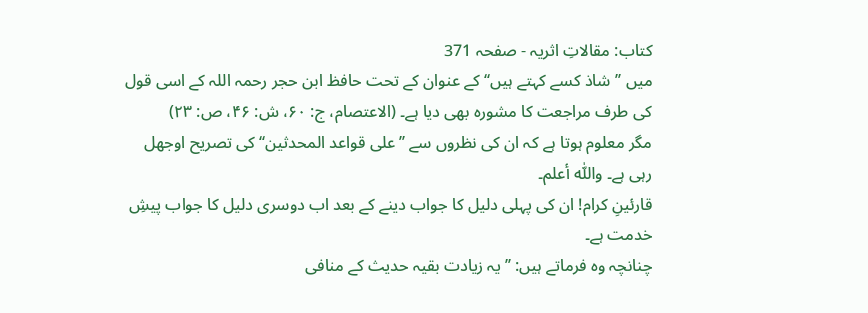کتاب: مقالاتِ اثریہ - صفحہ 371
میں ’’شاذ کسے کہتے ہیں‘‘ کے عنوان کے تحت حافظ ابن حجر رحمہ اللہ کے اسی قول کی طرف مراجعت کا مشورہ بھی دیا ہے۔ (الاعتصام، ج: ۶۰، ش: ۴۶، ص: ۲۳)
مگر معلوم ہوتا ہے کہ ان کی نظروں سے ’’علی قواعد المحدثین‘‘ کی تصریح اوجھل رہی ہے۔ واللّٰه أعلم۔
قارئینِ کرام! ان کی پہلی دلیل کا جواب دینے کے بعد اب دوسری دلیل کا جواب پیشِ خدمت ہے۔
چنانچہ وہ فرماتے ہیں: ’’یہ زیادت بقیہ حدیث کے منافی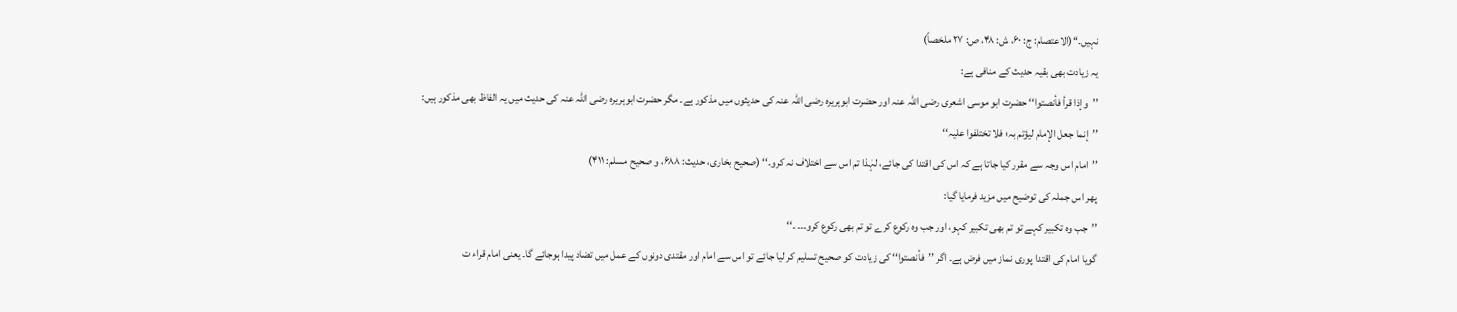نہیں۔‘‘(الاعتصام: ج: ۶۰، ش: ۴۸، ص: ۲۷ ملخصاً)
یہ زیادت بھی بقیہ حدیث کے منافی ہے:
’’وإذا قرأ فأنصتوا‘‘ حضرت ابو موسی اشعری رضی اللہ عنہ اور حضرت ابوہریرہ رضی اللہ عنہ کی حدیثوں میں مذکور ہے۔ مگر حضرت ابوہریرہ رضی اللہ عنہ کی حدیث میں یہ الفاظ بھی مذکور ہیں:
’’إنما جعل الإمام لیؤتم بہ؛ فلا تختلفوا علیہ‘‘
’’امام اس وجہ سے مقرر کیا جاتا ہے کہ اس کی اقتدا کی جائے، لہٰذا تم اس سے اختلاف نہ کرو۔‘‘ (صحیح بخاری، حدیث: ۶۸۸، و صحیح مسلم: ۴۱۱)
پھر اس جملہ کی توضیح میں مزید فرمایا گیا:
’’جب وہ تکبیر کہے تو تم بھی تکبیر کہو، اور جب وہ رکوع کرے تو تم بھی رکوع کرو۔۔۔ ۔‘‘
گویا امام کی اقتدا پوری نماز میں فرض ہے۔ اگر ’’فأنصتوا‘‘ کی زیادت کو صحیح تسلیم کر لیا جائے تو اس سے امام اور مقتدی دونوں کے عمل میں تضاد پیدا ہوجائے گا۔ یعنی امام قراء ت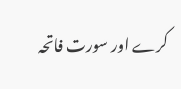کرے اور سورت فاتحہ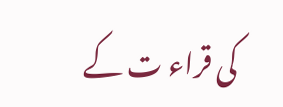کی قراء ت کے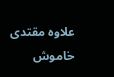علاوہ مقتدی خاموش